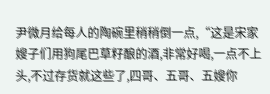尹微月给每人的陶碗里稍稍倒一点,“这是宋家嫂子们用狗尾巴草籽酿的酒,非常好喝,一点不上头,不过存货就这些了,四哥、五哥、五嫂你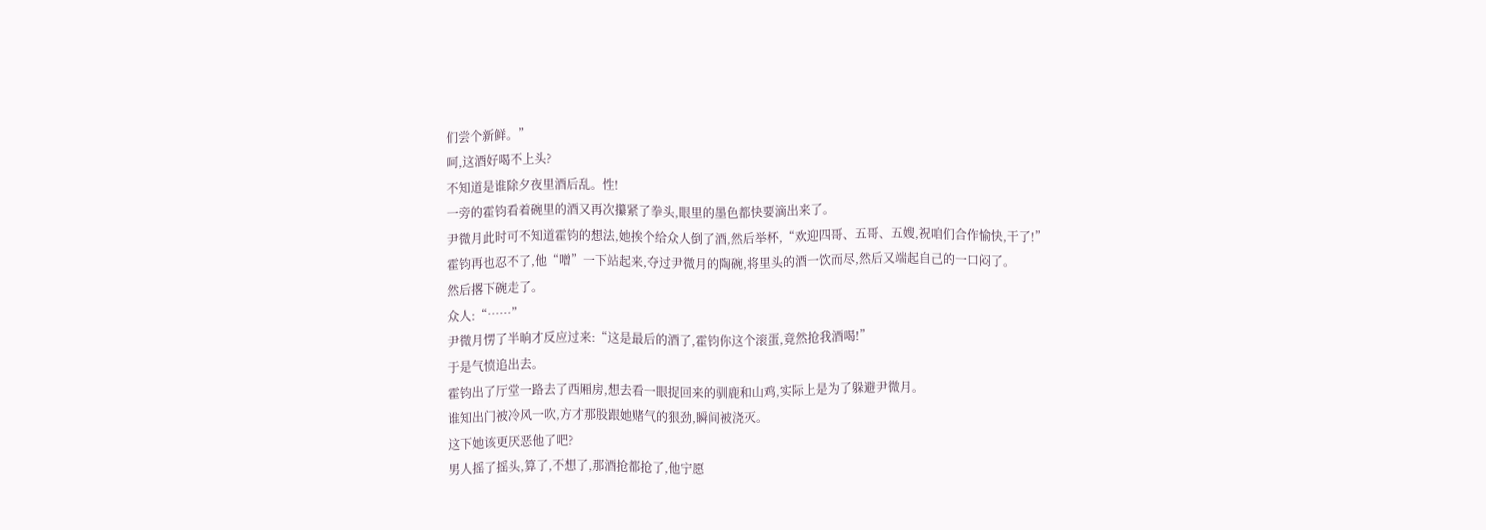们尝个新鲜。”
呵,这酒好喝不上头?
不知道是谁除夕夜里酒后乱。性!
一旁的霍钧看着碗里的酒又再次攥紧了拳头,眼里的墨色都快要滴出来了。
尹微月此时可不知道霍钧的想法,她挨个给众人倒了酒,然后举杯,“欢迎四哥、五哥、五嫂,祝咱们合作愉快,干了!”
霍钧再也忍不了,他“噌”一下站起来,夺过尹微月的陶碗,将里头的酒一饮而尽,然后又端起自己的一口闷了。
然后撂下碗走了。
众人:“……”
尹微月愣了半晌才反应过来:“这是最后的酒了,霍钧你这个滚蛋,竟然抢我酒喝!”
于是气愤追出去。
霍钧出了厅堂一路去了西厢房,想去看一眼捉回来的驯鹿和山鸡,实际上是为了躲避尹微月。
谁知出门被冷风一吹,方才那股跟她赌气的狠劲,瞬间被浇灭。
这下她该更厌恶他了吧?
男人摇了摇头,算了,不想了,那酒抢都抢了,他宁愿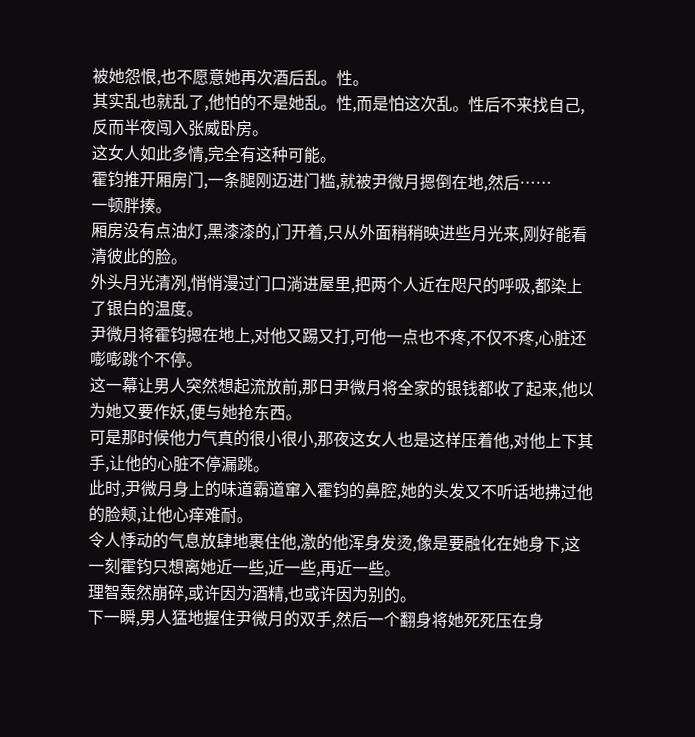被她怨恨,也不愿意她再次酒后乱。性。
其实乱也就乱了,他怕的不是她乱。性,而是怕这次乱。性后不来找自己,反而半夜闯入张威卧房。
这女人如此多情,完全有这种可能。
霍钧推开厢房门,一条腿刚迈进门槛,就被尹微月摁倒在地,然后……
一顿胖揍。
厢房没有点油灯,黑漆漆的,门开着,只从外面稍稍映进些月光来,刚好能看清彼此的脸。
外头月光清冽,悄悄漫过门口淌进屋里,把两个人近在咫尺的呼吸,都染上了银白的温度。
尹微月将霍钧摁在地上,对他又踢又打,可他一点也不疼,不仅不疼,心脏还嘭嘭跳个不停。
这一幕让男人突然想起流放前,那日尹微月将全家的银钱都收了起来,他以为她又要作妖,便与她抢东西。
可是那时候他力气真的很小很小,那夜这女人也是这样压着他,对他上下其手,让他的心脏不停漏跳。
此时,尹微月身上的味道霸道窜入霍钧的鼻腔,她的头发又不听话地拂过他的脸颊,让他心痒难耐。
令人悸动的气息放肆地裹住他,激的他浑身发烫,像是要融化在她身下,这一刻霍钧只想离她近一些,近一些,再近一些。
理智轰然崩碎,或许因为酒精,也或许因为别的。
下一瞬,男人猛地握住尹微月的双手,然后一个翻身将她死死压在身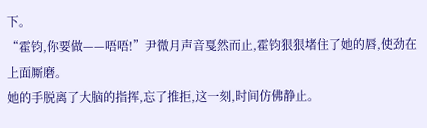下。
“霍钧,你要做——唔唔!”尹微月声音戛然而止,霍钧狠狠堵住了她的唇,使劲在上面厮磨。
她的手脱离了大脑的指挥,忘了推拒,这一刻,时间仿佛静止。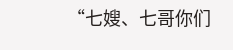“七嫂、七哥你们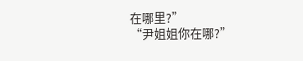在哪里?”
“尹姐姐你在哪?”